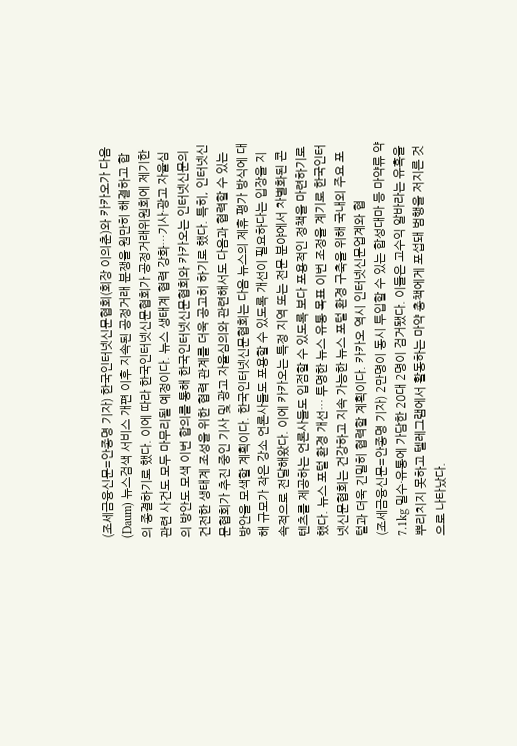(조세금융신문=안종명 기자) 한국인터넷신문협회(회장 이의춘)와 카카오가 다음(Daum) 뉴스검색 서비스 개편 이후 지속된 공정거래 분쟁을 원만히 해결하고 합의 종결하기로 했다. 이에 따라 한국인터넷신문협회가 공정거래위원회에 제기한 관련 사건도 모두 마무리될 예정이다. 뉴스 생태계 협력 강화…기사·광고 자율심의 방안도 모색 이번 합의를 통해 한국인터넷신문협회와 카카오는 인터넷신문의 건전한 생태계 조성을 위한 협력 관계를 더욱 공고히 하기로 했다. 특히, 인터넷신문협회가 추진 중인 기사 및 광고 자율심의와 관련해서도 다음과 협력할 수 있는 방안을 모색할 계획이다. 한국인터넷신문협회는 다음 뉴스의 제휴 평가 방식에 대해 규모가 작은 강소 언론사들도 포용할 수 있도록 개선이 필요하다는 입장을 지속적으로 전달해왔다. 이에 카카오는 특정 지역 또는 전문 분야에서 차별화된 콘텐츠를 제공하는 언론사들도 입점할 수 있도록 보다 포용적인 정책을 마련하기로 했다. 뉴스 포털 환경 개선… 투명한 뉴스 유통 목표 이번 조정을 계기로 한국인터넷신문협회는 건강하고 지속 가능한 뉴스 포털 환경 구축을 위해 국내외 주요 포털과 더욱 긴밀히 협력할 계획이다. 카카오 역시 인터넷신문업계와 협
(조세금융신문=안종명 기자) 2만명이 동시 투입할 수 있는 합성대마 등 마약류 약 7.1kg 밀수·유통에 가담한 20대 2명이 검거됐다. 이들은 고수익 알바라는 유혹을 뿌리치지 못하고 텔레그램에서 활동하는 마약 총책에게 포섭돼 범행을 저지른 것으로 나타났다.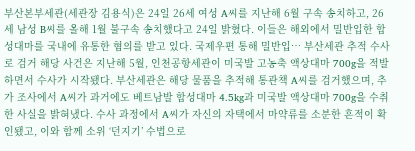부산본부세관(세관장 김용식)은 24일 26세 여성 A씨를 지난해 6월 구속 송치하고, 26세 남성 B씨를 올해 1월 불구속 송치했다고 24일 밝혔다. 이들은 해외에서 밀반입한 합성대마를 국내에 유통한 혐의를 받고 있다. 국제우편 통해 밀반입… 부산세관 추적 수사로 검거 해당 사건은 지난해 5월, 인천공항세관이 미국발 고농축 액상대마 700g을 적발하면서 수사가 시작됐다. 부산세관은 해당 물품을 추적해 통관책 A씨를 검거했으며, 추가 조사에서 A씨가 과거에도 베트남발 합성대마 4.5kg과 미국발 액상대마 700g을 수취한 사실을 밝혀냈다. 수사 과정에서 A씨가 자신의 자택에서 마약류를 소분한 흔적이 확인됐고, 이와 함께 소위 ‘던지기’ 수법으로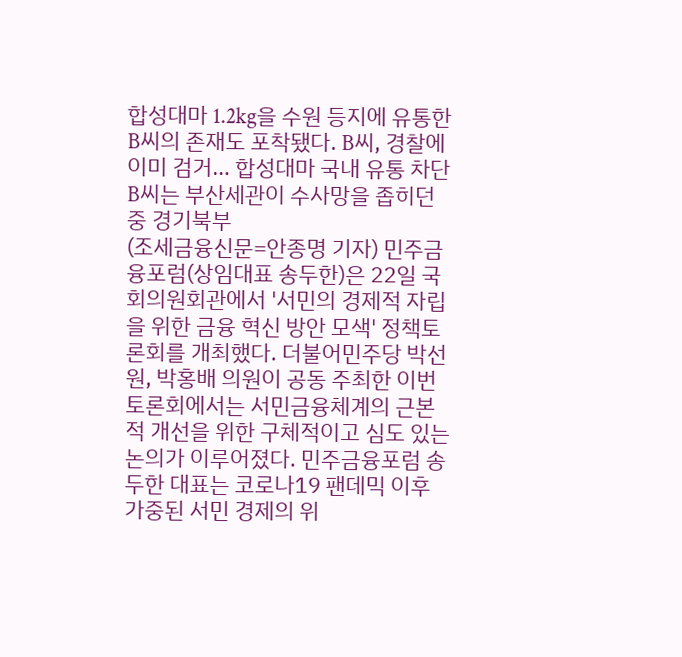합성대마 1.2kg을 수원 등지에 유통한 B씨의 존재도 포착됐다. B씨, 경찰에 이미 검거… 합성대마 국내 유통 차단 B씨는 부산세관이 수사망을 좁히던 중 경기북부
(조세금융신문=안종명 기자) 민주금융포럼(상임대표 송두한)은 22일 국회의원회관에서 '서민의 경제적 자립을 위한 금융 혁신 방안 모색' 정책토론회를 개최했다. 더불어민주당 박선원, 박홍배 의원이 공동 주최한 이번 토론회에서는 서민금융체계의 근본적 개선을 위한 구체적이고 심도 있는 논의가 이루어졌다. 민주금융포럼 송두한 대표는 코로나19 팬데믹 이후 가중된 서민 경제의 위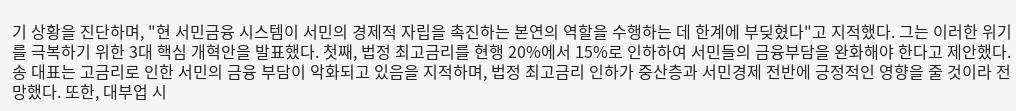기 상황을 진단하며, "현 서민금융 시스템이 서민의 경제적 자립을 촉진하는 본연의 역할을 수행하는 데 한계에 부딪혔다"고 지적했다. 그는 이러한 위기를 극복하기 위한 3대 핵심 개혁안을 발표했다. 첫째, 법정 최고금리를 현행 20%에서 15%로 인하하여 서민들의 금융부담을 완화해야 한다고 제안했다. 송 대표는 고금리로 인한 서민의 금융 부담이 악화되고 있음을 지적하며, 법정 최고금리 인하가 중산층과 서민경제 전반에 긍정적인 영향을 줄 것이라 전망했다. 또한, 대부업 시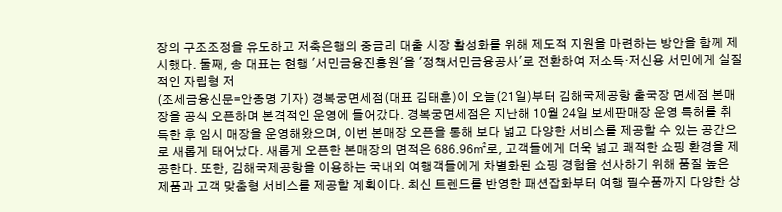장의 구조조정을 유도하고 저축은행의 중금리 대출 시장 활성화를 위해 제도적 지원을 마련하는 방안을 함께 제시했다. 둘째, 송 대표는 현행 '서민금융진흥원'을 '정책서민금융공사'로 전환하여 저소득·저신용 서민에게 실질적인 자립형 저
(조세금융신문=안종명 기자) 경복궁면세점(대표 김태훈)이 오늘(21일)부터 김해국제공항 출국장 면세점 본매장을 공식 오픈하며 본격적인 운영에 들어갔다. 경복궁면세점은 지난해 10월 24일 보세판매장 운영 특허를 취득한 후 임시 매장을 운영해왔으며, 이번 본매장 오픈을 통해 보다 넓고 다양한 서비스를 제공할 수 있는 공간으로 새롭게 태어났다. 새롭게 오픈한 본매장의 면적은 686.96㎡로, 고객들에게 더욱 넓고 쾌적한 쇼핑 환경을 제공한다. 또한, 김해국제공항을 이용하는 국내외 여행객들에게 차별화된 쇼핑 경험을 선사하기 위해 품질 높은 제품과 고객 맞춤형 서비스를 제공할 계획이다. 최신 트렌드를 반영한 패션잡화부터 여행 필수품까지 다양한 상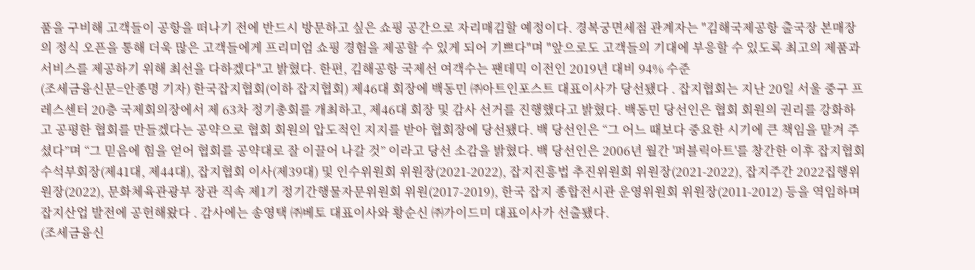품을 구비해 고객들이 공항을 떠나기 전에 반드시 방문하고 싶은 쇼핑 공간으로 자리매김할 예정이다. 경복궁면세점 관계자는 "김해국제공항 출국장 본매장의 정식 오픈을 통해 더욱 많은 고객들에게 프리미엄 쇼핑 경험을 제공할 수 있게 되어 기쁘다"며 "앞으로도 고객들의 기대에 부응할 수 있도록 최고의 제품과 서비스를 제공하기 위해 최선을 다하겠다"고 밝혔다. 한편, 김해공항 국제선 여객수는 팬데믹 이전인 2019년 대비 94% 수준
(조세금융신문=안종명 기자) 한국잡지협회(이하 잡지협회) 제46대 회장에 백동민 ㈜아트인포스트 대표이사가 당선됐다 . 잡지협회는 지난 20일 서울 중구 프레스센터 20층 국제회의장에서 제 63차 정기총회를 개최하고, 제46대 회장 및 감사 선거를 진행했다고 밝혔다. 백동민 당선인은 협회 회원의 권리를 강화하고 공평한 협회를 만들겠다는 공약으로 협회 회원의 압도적인 지지를 받아 협회장에 당선됐다. 백 당선인은 “그 어느 때보다 중요한 시기에 큰 책임을 맡겨 주셨다”며 “그 믿음에 힘을 얻어 협회를 공약대로 잘 이끌어 나갈 것” 이라고 당선 소감을 밝혔다. 백 당선인은 2006년 월간 '퍼블릭아트'를 창간한 이후 잡지협회 수석부회장(제41대, 제44대), 잡지협회 이사(제39대) 및 인수위원회 위원장(2021-2022), 잡지진흥법 추진위원회 위원장(2021-2022), 잡지주간 2022집행위원장(2022), 문화체육관광부 장관 직속 제1기 정기간행물자문위원회 위원(2017-2019), 한국 잡지 종합전시관 운영위원회 위원장(2011-2012) 등을 역임하며 잡지산업 발전에 공헌해왔다 . 감사에는 송영택 ㈜베토 대표이사와 황순신 ㈜가이드미 대표이사가 선출됐다.
(조세금융신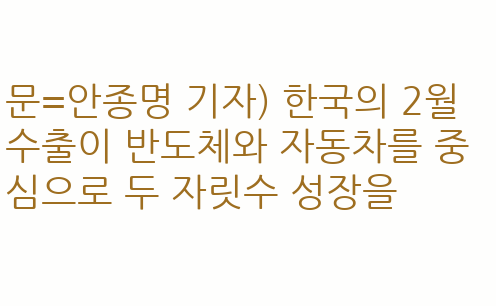문=안종명 기자) 한국의 2월 수출이 반도체와 자동차를 중심으로 두 자릿수 성장을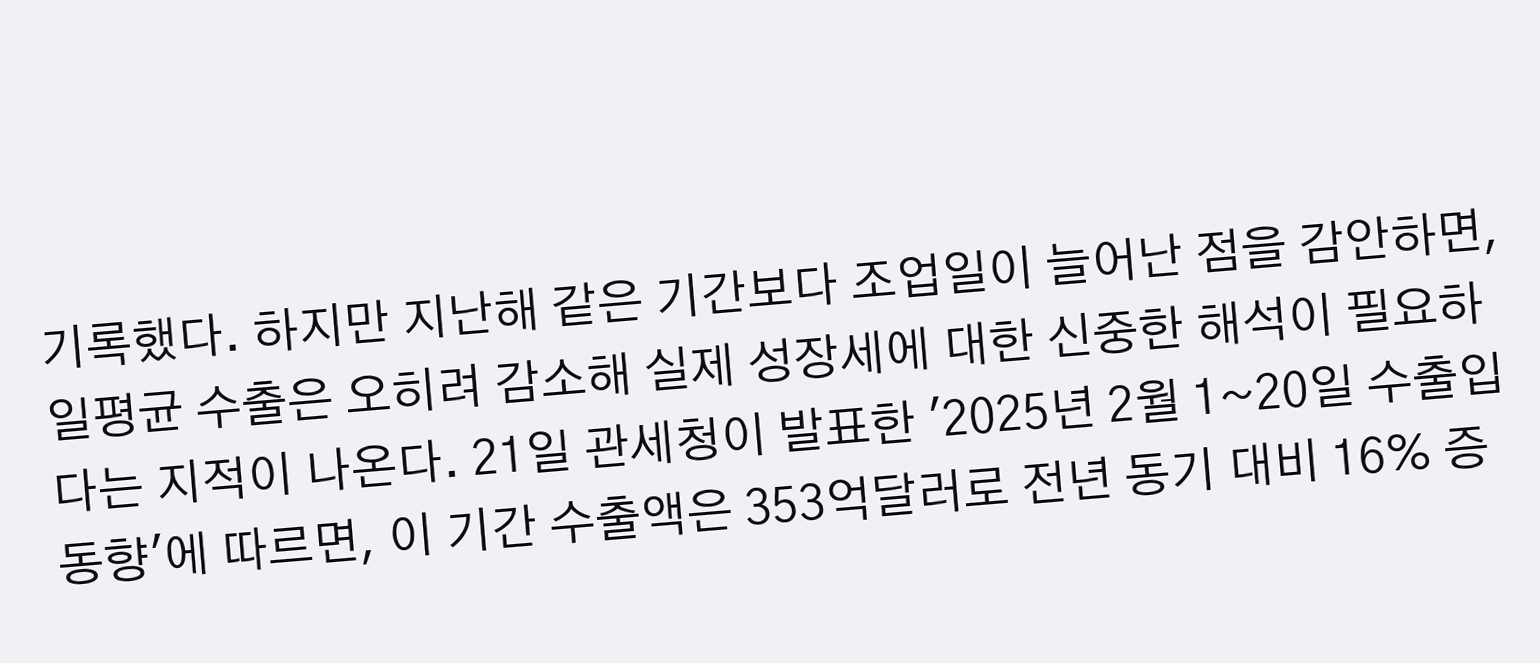기록했다. 하지만 지난해 같은 기간보다 조업일이 늘어난 점을 감안하면, 일평균 수출은 오히려 감소해 실제 성장세에 대한 신중한 해석이 필요하다는 지적이 나온다. 21일 관세청이 발표한 '2025년 2월 1~20일 수출입 동향'에 따르면, 이 기간 수출액은 353억달러로 전년 동기 대비 16% 증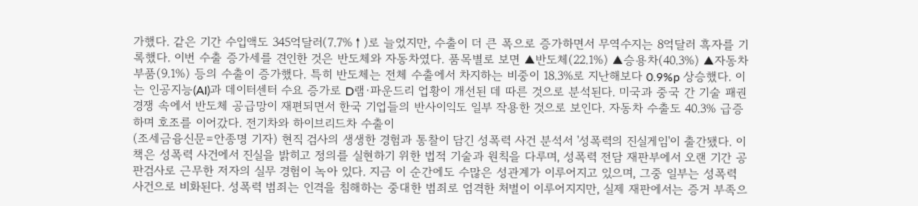가했다. 같은 기간 수입액도 345억달러(7.7%↑)로 늘었지만, 수출이 더 큰 폭으로 증가하면서 무역수지는 8억달러 흑자를 기록했다. 이번 수출 증가세를 견인한 것은 반도체와 자동차였다. 품목별로 보면 ▲반도체(22.1%) ▲승용차(40.3%) ▲자동차 부품(9.1%) 등의 수출이 증가했다. 특히 반도체는 전체 수출에서 차지하는 비중이 18.3%로 지난해보다 0.9%p 상승했다. 이는 인공지능(AI)과 데이터센터 수요 증가로 D램·파운드리 업황이 개선된 데 따른 것으로 분석된다. 미국과 중국 간 기술 패권 경쟁 속에서 반도체 공급망이 재편되면서 한국 기업들의 반사이익도 일부 작용한 것으로 보인다. 자동차 수출도 40.3% 급증하며 호조를 이어갔다. 전기차와 하이브리드차 수출이
(조세금융신문=안종명 기자) 현직 검사의 생생한 경험과 통찰이 담긴 성폭력 사건 분석서 '성폭력의 진실게임'이 출간됐다. 이 책은 성폭력 사건에서 진실을 밝히고 정의를 실현하기 위한 법적 기술과 원칙을 다루며, 성폭력 전담 재판부에서 오랜 기간 공판검사로 근무한 저자의 실무 경험이 녹아 있다. 지금 이 순간에도 수많은 성관계가 이루어지고 있으며, 그중 일부는 성폭력 사건으로 비화된다. 성폭력 범죄는 인격을 침해하는 중대한 범죄로 엄격한 처벌이 이루어지지만, 실제 재판에서는 증거 부족으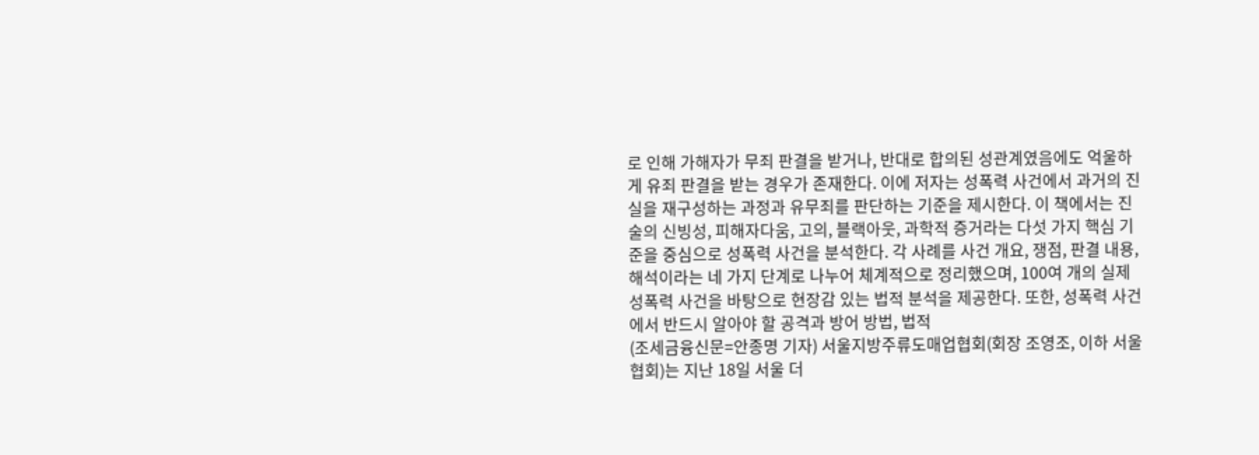로 인해 가해자가 무죄 판결을 받거나, 반대로 합의된 성관계였음에도 억울하게 유죄 판결을 받는 경우가 존재한다. 이에 저자는 성폭력 사건에서 과거의 진실을 재구성하는 과정과 유무죄를 판단하는 기준을 제시한다. 이 책에서는 진술의 신빙성, 피해자다움, 고의, 블랙아웃, 과학적 증거라는 다섯 가지 핵심 기준을 중심으로 성폭력 사건을 분석한다. 각 사례를 사건 개요, 쟁점, 판결 내용, 해석이라는 네 가지 단계로 나누어 체계적으로 정리했으며, 100여 개의 실제 성폭력 사건을 바탕으로 현장감 있는 법적 분석을 제공한다. 또한, 성폭력 사건에서 반드시 알아야 할 공격과 방어 방법, 법적
(조세금융신문=안종명 기자) 서울지방주류도매업협회(회장 조영조, 이하 서울협회)는 지난 18일 서울 더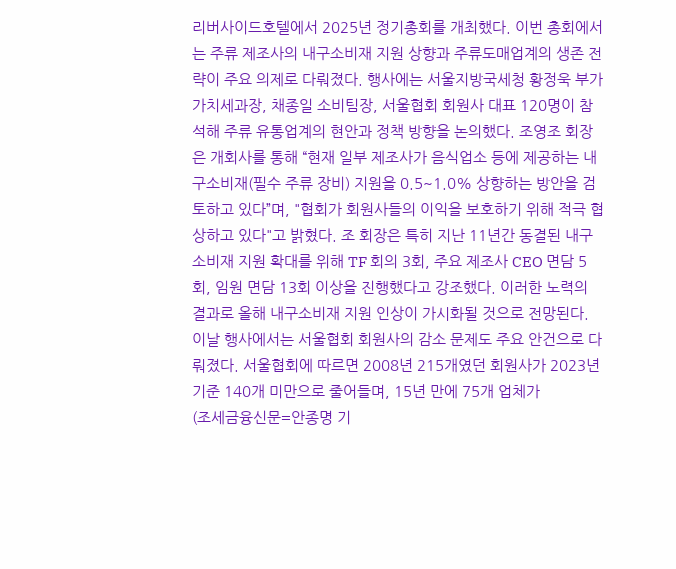리버사이드호텔에서 2025년 정기총회를 개최했다. 이번 총회에서는 주류 제조사의 내구소비재 지원 상향과 주류도매업계의 생존 전략이 주요 의제로 다뤄졌다. 행사에는 서울지방국세청 황정욱 부가가치세과장, 채종일 소비팀장, 서울협회 회원사 대표 120명이 참석해 주류 유통업계의 현안과 정책 방향을 논의했다. 조영조 회장은 개회사를 통해 “현재 일부 제조사가 음식업소 등에 제공하는 내구소비재(필수 주류 장비) 지원을 0.5~1.0% 상향하는 방안을 검토하고 있다”며, "협회가 회원사들의 이익을 보호하기 위해 적극 협상하고 있다"고 밝혔다. 조 회장은 특히 지난 11년간 동결된 내구소비재 지원 확대를 위해 TF 회의 3회, 주요 제조사 CEO 면담 5회, 임원 면담 13회 이상을 진행했다고 강조했다. 이러한 노력의 결과로 올해 내구소비재 지원 인상이 가시화될 것으로 전망된다. 이날 행사에서는 서울협회 회원사의 감소 문제도 주요 안건으로 다뤄졌다. 서울협회에 따르면 2008년 215개였던 회원사가 2023년 기준 140개 미만으로 줄어들며, 15년 만에 75개 업체가
(조세금융신문=안종명 기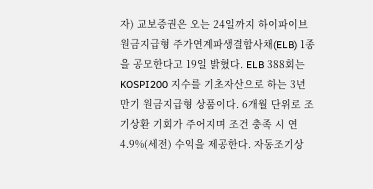자) 교보증권은 오는 24일까지 하이파이브 원금지급형 주가연계파생결합사채(ELB) 1종을 공모한다고 19일 밝혔다. ELB 388회는 KOSPI200 지수를 기초자산으로 하는 3년 만기 원금지급형 상품이다. 6개월 단위로 조기상환 기회가 주어지며 조건 충족 시 연 4.9%(세전) 수익을 제공한다. 자동조기상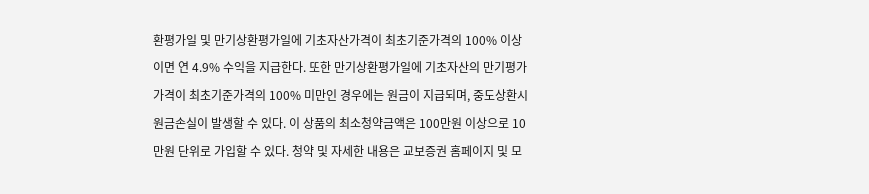환평가일 및 만기상환평가일에 기초자산가격이 최초기준가격의 100% 이상이면 연 4.9% 수익을 지급한다. 또한 만기상환평가일에 기초자산의 만기평가가격이 최초기준가격의 100% 미만인 경우에는 원금이 지급되며, 중도상환시 원금손실이 발생할 수 있다. 이 상품의 최소청약금액은 100만원 이상으로 10만원 단위로 가입할 수 있다. 청약 및 자세한 내용은 교보증권 홈페이지 및 모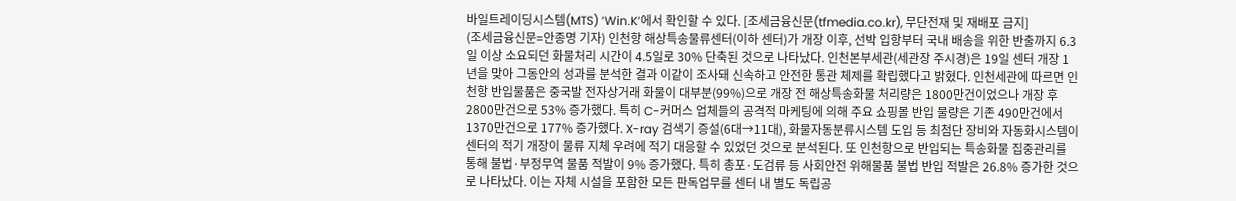바일트레이딩시스템(MTS) ‘Win.K’에서 확인할 수 있다. [조세금융신문(tfmedia.co.kr), 무단전재 및 재배포 금지]
(조세금융신문=안종명 기자) 인천항 해상특송물류센터(이하 센터)가 개장 이후, 선박 입항부터 국내 배송을 위한 반출까지 6.3일 이상 소요되던 화물처리 시간이 4.5일로 30% 단축된 것으로 나타났다. 인천본부세관(세관장 주시경)은 19일 센터 개장 1년을 맞아 그동안의 성과를 분석한 결과 이같이 조사돼 신속하고 안전한 통관 체제를 확립했다고 밝혔다. 인천세관에 따르면 인천항 반입물품은 중국발 전자상거래 화물이 대부분(99%)으로 개장 전 해상특송화물 처리량은 1800만건이었으나 개장 후 2800만건으로 53% 증가했다. 특히 C-커머스 업체들의 공격적 마케팅에 의해 주요 쇼핑몰 반입 물량은 기존 490만건에서 1370만건으로 177% 증가했다. X-ray 검색기 증설(6대→11대), 화물자동분류시스템 도입 등 최첨단 장비와 자동화시스템이 센터의 적기 개장이 물류 지체 우려에 적기 대응할 수 있었던 것으로 분석된다. 또 인천항으로 반입되는 특송화물 집중관리를 통해 불법·부정무역 물품 적발이 9% 증가했다. 특히 총포·도검류 등 사회안전 위해물품 불법 반입 적발은 26.8% 증가한 것으로 나타났다. 이는 자체 시설을 포함한 모든 판독업무를 센터 내 별도 독립공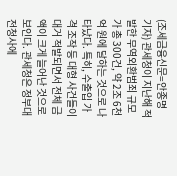(조세금융신문=안종명 기자) 관세청이 지난해 적발한 무역외환범죄 규모가 총 300건, 약 2조 6천억 원에 달하는 것으로 나타났다. 특히, 수출입 가격 조작 등 대형 사건들이 대거 적발되면서 전체 금액이 크게 늘어난 것으로 보인다. 관세청은 정부대전청사에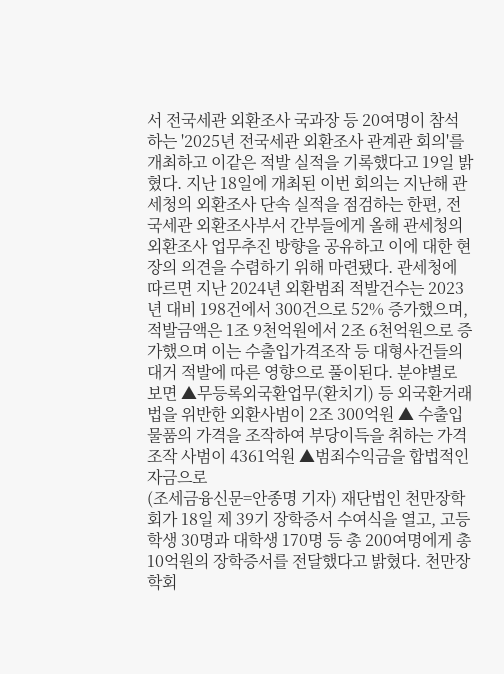서 전국세관 외환조사 국과장 등 20여명이 참석하는 '2025년 전국세관 외환조사 관계관 회의'를 개최하고 이같은 적발 실적을 기록했다고 19일 밝혔다. 지난 18일에 개최된 이번 회의는 지난해 관세청의 외환조사 단속 실적을 점검하는 한편, 전국세관 외환조사부서 간부들에게 올해 관세청의 외환조사 업무추진 방향을 공유하고 이에 대한 현장의 의견을 수렴하기 위해 마련됐다. 관세청에 따르면 지난 2024년 외환범죄 적발건수는 2023년 대비 198건에서 300건으로 52% 증가했으며, 적발금액은 1조 9천억원에서 2조 6천억원으로 증가했으며 이는 수출입가격조작 등 대형사건들의 대거 적발에 따른 영향으로 풀이된다. 분야별로 보면 ▲무등록외국환업무(환치기) 등 외국환거래법을 위반한 외환사범이 2조 300억원 ▲ 수출입물품의 가격을 조작하여 부당이득을 취하는 가격조작 사범이 4361억원 ▲범죄수익금을 합법적인 자금으로
(조세금융신문=안종명 기자) 재단법인 천만장학회가 18일 제 39기 장학증서 수여식을 열고, 고등학생 30명과 대학생 170명 등 총 200여명에게 총 10억원의 장학증서를 전달했다고 밝혔다. 천만장학회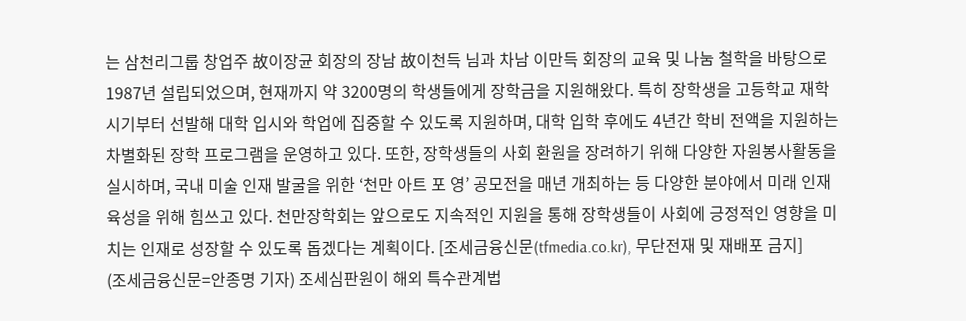는 삼천리그룹 창업주 故이장균 회장의 장남 故이천득 님과 차남 이만득 회장의 교육 및 나눔 철학을 바탕으로 1987년 설립되었으며, 현재까지 약 3200명의 학생들에게 장학금을 지원해왔다. 특히 장학생을 고등학교 재학 시기부터 선발해 대학 입시와 학업에 집중할 수 있도록 지원하며, 대학 입학 후에도 4년간 학비 전액을 지원하는 차별화된 장학 프로그램을 운영하고 있다. 또한, 장학생들의 사회 환원을 장려하기 위해 다양한 자원봉사활동을 실시하며, 국내 미술 인재 발굴을 위한 ‘천만 아트 포 영’ 공모전을 매년 개최하는 등 다양한 분야에서 미래 인재 육성을 위해 힘쓰고 있다. 천만장학회는 앞으로도 지속적인 지원을 통해 장학생들이 사회에 긍정적인 영향을 미치는 인재로 성장할 수 있도록 돕겠다는 계획이다. [조세금융신문(tfmedia.co.kr), 무단전재 및 재배포 금지]
(조세금융신문=안종명 기자) 조세심판원이 해외 특수관계법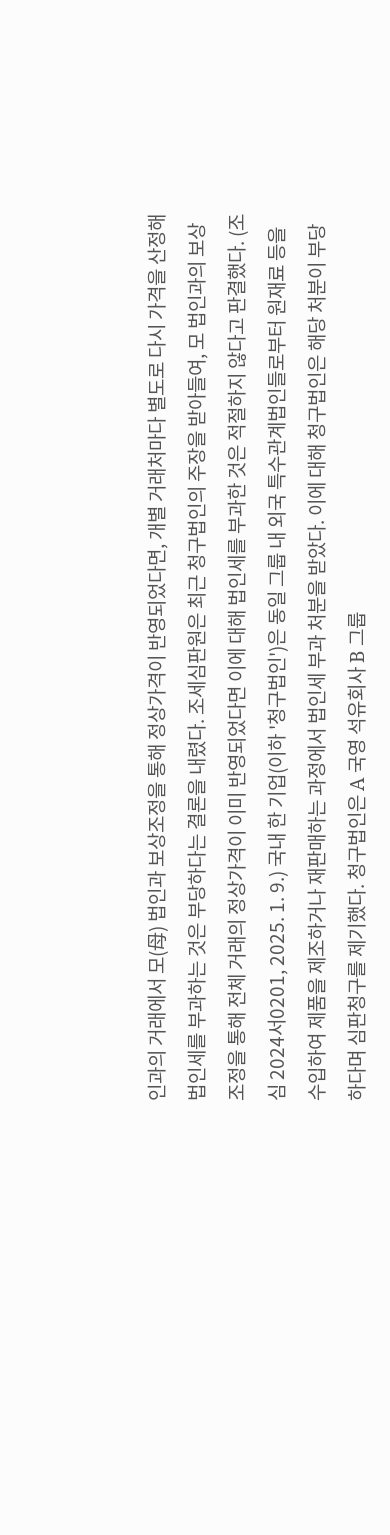인과의 거래에서 모(母) 법인과 보상조정을 통해 정상가격이 반영되었다면, 개별 거래처마다 별도로 다시 가격을 산정해 법인세를 부과하는 것은 부당하다는 결론을 내렸다. 조세심판원은 최근 청구법인의 주장을 받아들여, 모 법인과의 보상조정을 통해 전체 거래의 정상가격이 이미 반영되었다면 이에 대해 법인세를 부과한 것은 적절하지 않다고 판결했다. (조심 2024서0201, 2025. 1. 9.) 국내 한 기업(이하 '청구법인')은 동일 그룹 내 외국 특수관계법인들로부터 원재료 등을 수입하여 제품을 제조하거나 재판매하는 과정에서 법인세 부과 처분을 받았다. 이에 대해 청구법인은 해당 처분이 부당하다며 심판청구를 제기했다. 청구법인은 A 국영 석유회사 B 그룹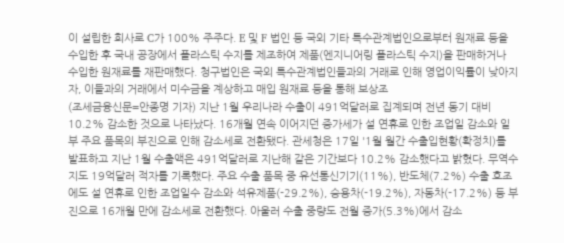이 설립한 회사로 C가 100% 주주다. E 및 F 법인 등 국외 기타 특수관계법인으로부터 원재료 등을 수입한 후 국내 공장에서 플라스틱 수지를 제조하여 제품(엔지니어링 플라스틱 수지)을 판매하거나 수입한 원재료를 재판매했다. 청구법인은 국외 특수관계법인들과의 거래로 인해 영업이익률이 낮아지자, 이들과의 거래에서 미수금을 계상하고 매입 원재료 등을 통해 보상조
(조세금융신문=안종명 기자) 지난 1월 우리나라 수출이 491억달러로 집계되며 전년 동기 대비 10.2% 감소한 것으로 나타났다. 16개월 연속 이어지던 증가세가 설 연휴로 인한 조업일 감소와 일부 주요 품목의 부진으로 인해 감소세로 전환됐다. 관세청은 17일 '1월 월간 수출입현황(확정치)를 발표하고 지난 1월 수출액은 491억달러로 지난해 같은 기간보다 10.2% 감소했다고 밝혔다. 무역수지도 19억달러 적자를 기록했다. 주요 수출 품목 중 유선통신기기(11%), 반도체(7.2%) 수출 호조에도 설 연휴로 인한 조업일수 감소와 석유제품(-29.2%), 승용차(-19.2%), 자동차(-17.2%) 등 부진으로 16개월 만에 감소세로 전환했다. 아울러 수출 중량도 전월 증가(5.3%)에서 감소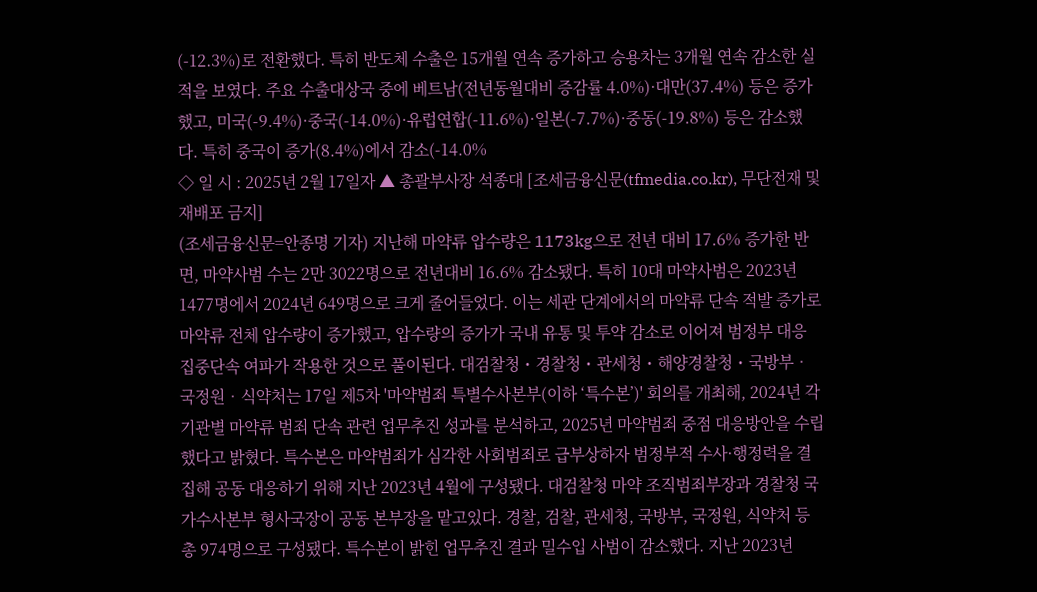(-12.3%)로 전환했다. 특히 반도체 수출은 15개월 연속 증가하고 승용차는 3개월 연속 감소한 실적을 보였다. 주요 수출대상국 중에 베트남(전년동월대비 증감률 4.0%)·대만(37.4%) 등은 증가했고, 미국(-9.4%)·중국(-14.0%)·유럽연합(-11.6%)·일본(-7.7%)·중동(-19.8%) 등은 감소했다. 특히 중국이 증가(8.4%)에서 감소(-14.0%
◇ 일 시 : 2025년 2월 17일자 ▲ 총괄부사장 석종대 [조세금융신문(tfmedia.co.kr), 무단전재 및 재배포 금지]
(조세금융신문=안종명 기자) 지난해 마약류 압수량은 1173kg으로 전년 대비 17.6% 증가한 반면, 마약사범 수는 2만 3022명으로 전년대비 16.6% 감소됐다. 특히 10대 마약사범은 2023년 1477명에서 2024년 649명으로 크게 줄어들었다. 이는 세관 단계에서의 마약류 단속 적발 증가로 마약류 전체 압수량이 증가했고, 압수량의 증가가 국내 유통 및 투약 감소로 이어져 범정부 대응 집중단속 여파가 작용한 것으로 풀이된다. 대검찰청・경찰청・관세청・해양경찰청・국방부‧국정원‧식약처는 17일 제5차 '마약범죄 특별수사본부(이하 ‘특수본’)' 회의를 개최해, 2024년 각 기관별 마약류 범죄 단속 관련 업무추진 성과를 분석하고, 2025년 마약범죄 중점 대응방안을 수립했다고 밝혔다. 특수본은 마약범죄가 심각한 사회범죄로 급부상하자 범정부적 수사·행정력을 결집해 공동 대응하기 위해 지난 2023년 4월에 구성됐다. 대검찰청 마약 조직범죄부장과 경찰청 국가수사본부 형사국장이 공동 본부장을 맡고있다. 경찰, 검찰, 관세청, 국방부, 국정원, 식약처 등 총 974명으로 구성됐다. 특수본이 밝힌 업무추진 결과 밀수입 사범이 감소했다. 지난 2023년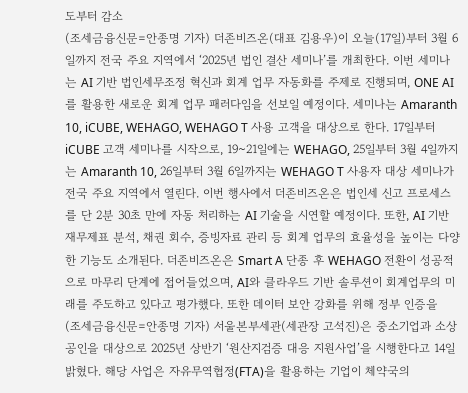도부터 감소
(조세금융신문=안종명 기자) 더존비즈온(대표 김용우)이 오늘(17일)부터 3월 6일까지 전국 주요 지역에서 ‘2025년 법인 결산 세미나’를 개최한다. 이번 세미나는 AI 기반 법인세무조정 혁신과 회계 업무 자동화를 주제로 진행되며, ONE AI를 활용한 새로운 회계 업무 패러다임을 선보일 예정이다. 세미나는 Amaranth 10, iCUBE, WEHAGO, WEHAGO T 사용 고객을 대상으로 한다. 17일부터 iCUBE 고객 세미나를 시작으로, 19~21일에는 WEHAGO, 25일부터 3월 4일까지는 Amaranth 10, 26일부터 3월 6일까지는 WEHAGO T 사용자 대상 세미나가 전국 주요 지역에서 열린다. 이번 행사에서 더존비즈온은 법인세 신고 프로세스를 단 2분 30초 만에 자동 처리하는 AI 기술을 시연할 예정이다. 또한, AI 기반 재무제표 분석, 채권 회수, 증빙자료 관리 등 회계 업무의 효율성을 높이는 다양한 기능도 소개된다. 더존비즈온은 Smart A 단종 후 WEHAGO 전환이 성공적으로 마무리 단계에 접어들었으며, AI와 클라우드 기반 솔루션이 회계업무의 미래를 주도하고 있다고 평가했다. 또한 데이터 보안 강화를 위해 정부 인증을
(조세금융신문=안종명 기자) 서울본부세관(세관장 고석진)은 중소기업과 소상공인을 대상으로 2025년 상반기 ‘원산지검증 대응 지원사업’을 시행한다고 14일 밝혔다. 해당 사업은 자유무역협정(FTA)을 활용하는 기업이 체약국의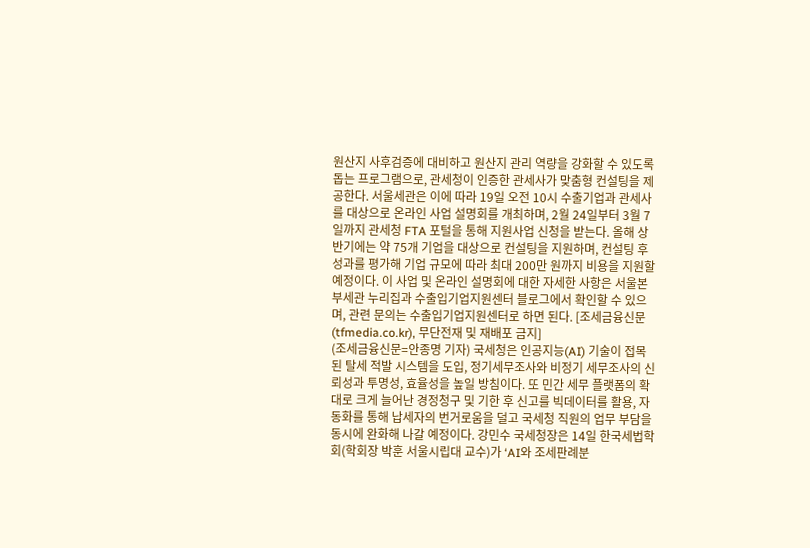원산지 사후검증에 대비하고 원산지 관리 역량을 강화할 수 있도록 돕는 프로그램으로, 관세청이 인증한 관세사가 맞춤형 컨설팅을 제공한다. 서울세관은 이에 따라 19일 오전 10시 수출기업과 관세사를 대상으로 온라인 사업 설명회를 개최하며, 2월 24일부터 3월 7일까지 관세청 FTA 포털을 통해 지원사업 신청을 받는다. 올해 상반기에는 약 75개 기업을 대상으로 컨설팅을 지원하며, 컨설팅 후 성과를 평가해 기업 규모에 따라 최대 200만 원까지 비용을 지원할 예정이다. 이 사업 및 온라인 설명회에 대한 자세한 사항은 서울본부세관 누리집과 수출입기업지원센터 블로그에서 확인할 수 있으며, 관련 문의는 수출입기업지원센터로 하면 된다. [조세금융신문(tfmedia.co.kr), 무단전재 및 재배포 금지]
(조세금융신문=안종명 기자) 국세청은 인공지능(AI) 기술이 접목된 탈세 적발 시스템을 도입, 정기세무조사와 비정기 세무조사의 신뢰성과 투명성, 효율성을 높일 방침이다. 또 민간 세무 플랫폼의 확대로 크게 늘어난 경정청구 및 기한 후 신고를 빅데이터를 활용, 자동화를 통해 납세자의 번거로움을 덜고 국세청 직원의 업무 부담을 동시에 완화해 나갈 예정이다. 강민수 국세청장은 14일 한국세법학회(학회장 박훈 서울시립대 교수)가 ‘AI와 조세판례분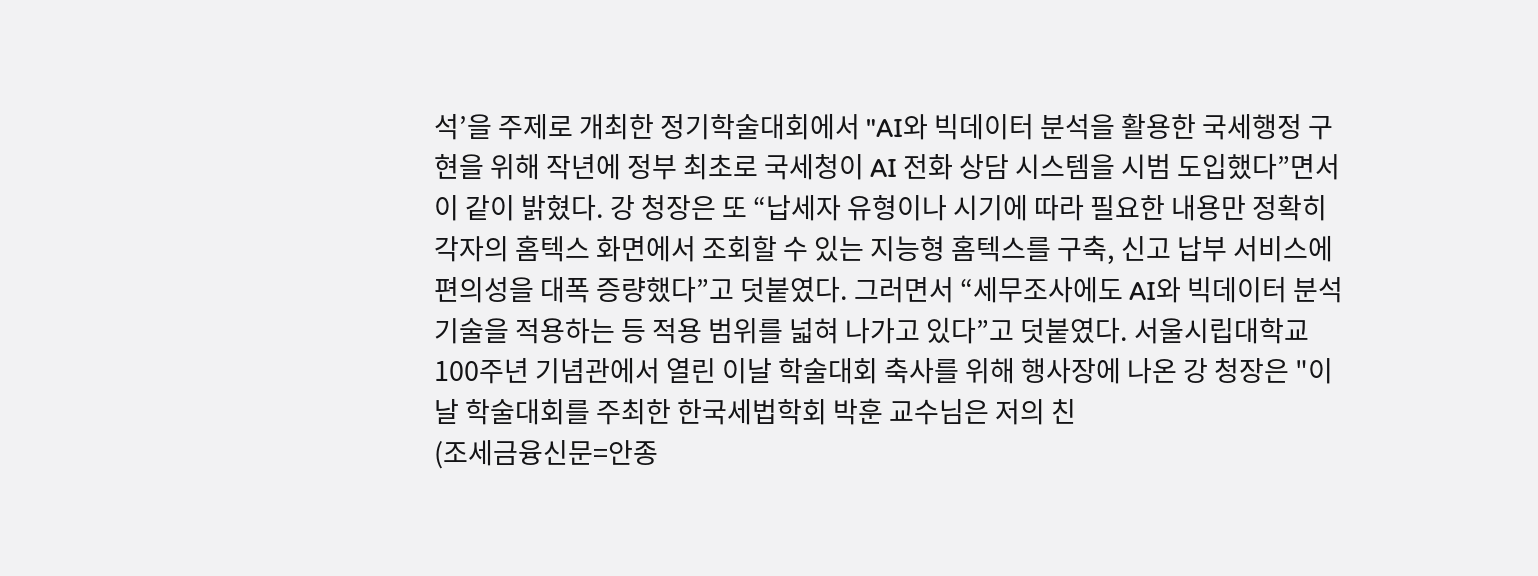석’을 주제로 개최한 정기학술대회에서 "AI와 빅데이터 분석을 활용한 국세행정 구현을 위해 작년에 정부 최초로 국세청이 AI 전화 상담 시스템을 시범 도입했다”면서 이 같이 밝혔다. 강 청장은 또 “납세자 유형이나 시기에 따라 필요한 내용만 정확히 각자의 홈텍스 화면에서 조회할 수 있는 지능형 홈텍스를 구축, 신고 납부 서비스에 편의성을 대폭 증량했다”고 덧붙였다. 그러면서 “세무조사에도 AI와 빅데이터 분석 기술을 적용하는 등 적용 범위를 넓혀 나가고 있다”고 덧붙였다. 서울시립대학교 100주년 기념관에서 열린 이날 학술대회 축사를 위해 행사장에 나온 강 청장은 "이날 학술대회를 주최한 한국세법학회 박훈 교수님은 저의 친
(조세금융신문=안종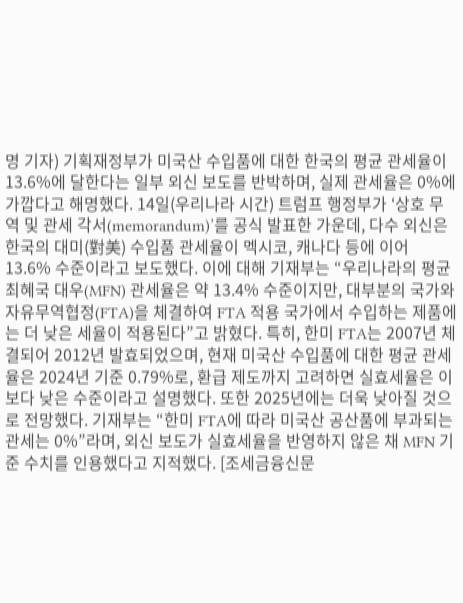명 기자) 기획재정부가 미국산 수입품에 대한 한국의 평균 관세율이 13.6%에 달한다는 일부 외신 보도를 반박하며, 실제 관세율은 0%에 가깝다고 해명했다. 14일(우리나라 시간) 트럼프 행정부가 ‘상호 무역 및 관세 각서(memorandum)’를 공식 발표한 가운데, 다수 외신은 한국의 대미(對美) 수입품 관세율이 멕시코, 캐나다 등에 이어 13.6% 수준이라고 보도했다. 이에 대해 기재부는 “우리나라의 평균 최혜국 대우(MFN) 관세율은 약 13.4% 수준이지만, 대부분의 국가와 자유무역협정(FTA)을 체결하여 FTA 적용 국가에서 수입하는 제품에는 더 낮은 세율이 적용된다”고 밝혔다. 특히, 한미 FTA는 2007년 체결되어 2012년 발효되었으며, 현재 미국산 수입품에 대한 평균 관세율은 2024년 기준 0.79%로, 환급 제도까지 고려하면 실효세율은 이보다 낮은 수준이라고 설명했다. 또한 2025년에는 더욱 낮아질 것으로 전망했다. 기재부는 “한미 FTA에 따라 미국산 공산품에 부과되는 관세는 0%”라며, 외신 보도가 실효세율을 반영하지 않은 채 MFN 기준 수치를 인용했다고 지적했다. [조세금융신문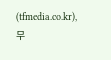(tfmedia.co.kr), 무